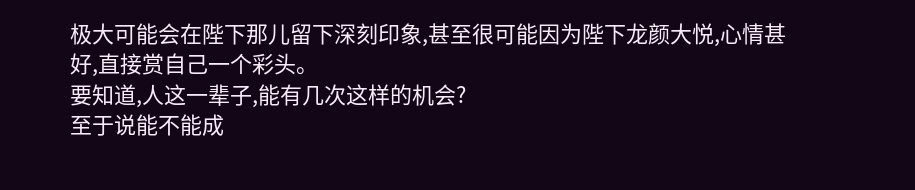极大可能会在陛下那儿留下深刻印象,甚至很可能因为陛下龙颜大悦,心情甚好,直接赏自己一个彩头。
要知道,人这一辈子,能有几次这样的机会?
至于说能不能成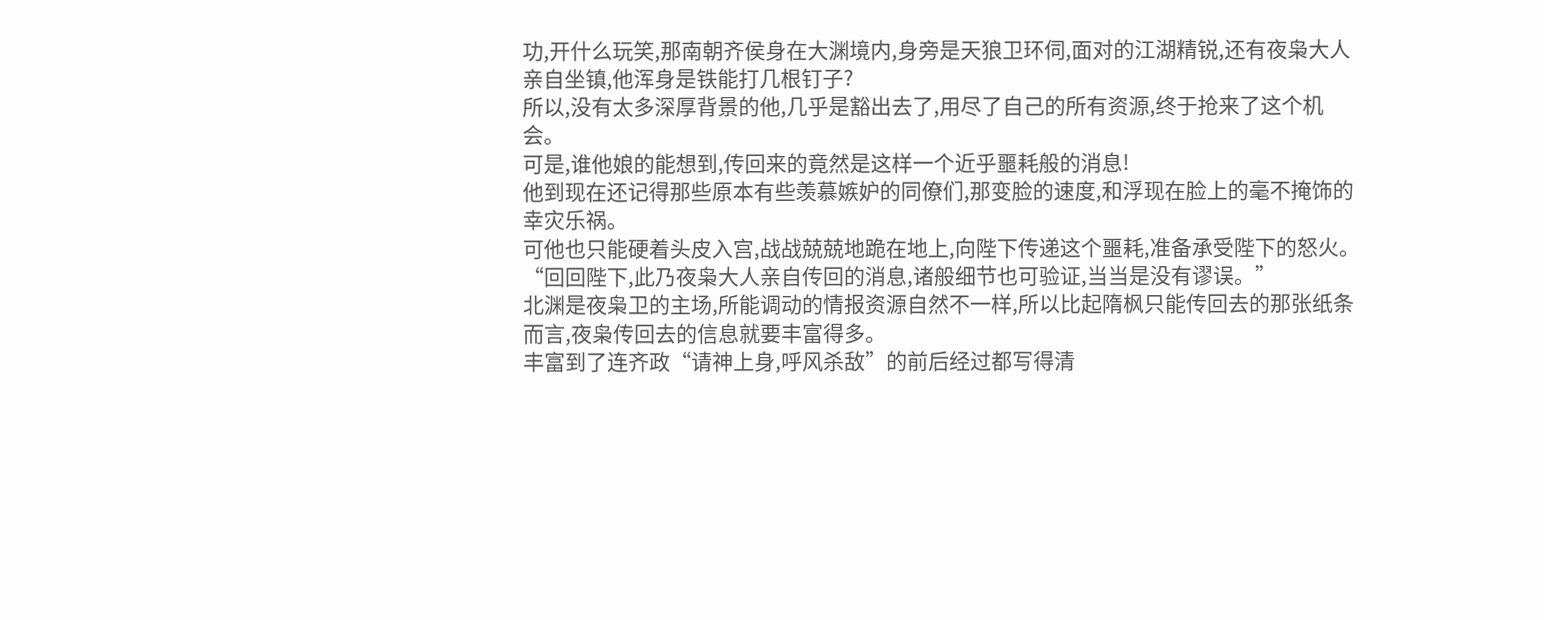功,开什么玩笑,那南朝齐侯身在大渊境内,身旁是天狼卫环伺,面对的江湖精锐,还有夜枭大人亲自坐镇,他浑身是铁能打几根钉子?
所以,没有太多深厚背景的他,几乎是豁出去了,用尽了自己的所有资源,终于抢来了这个机会。
可是,谁他娘的能想到,传回来的竟然是这样一个近乎噩耗般的消息!
他到现在还记得那些原本有些羡慕嫉妒的同僚们,那变脸的速度,和浮现在脸上的毫不掩饰的幸灾乐祸。
可他也只能硬着头皮入宫,战战兢兢地跪在地上,向陛下传递这个噩耗,准备承受陛下的怒火。
“回回陛下,此乃夜枭大人亲自传回的消息,诸般细节也可验证,当当是没有谬误。”
北渊是夜枭卫的主场,所能调动的情报资源自然不一样,所以比起隋枫只能传回去的那张纸条而言,夜枭传回去的信息就要丰富得多。
丰富到了连齐政“请神上身,呼风杀敌”的前后经过都写得清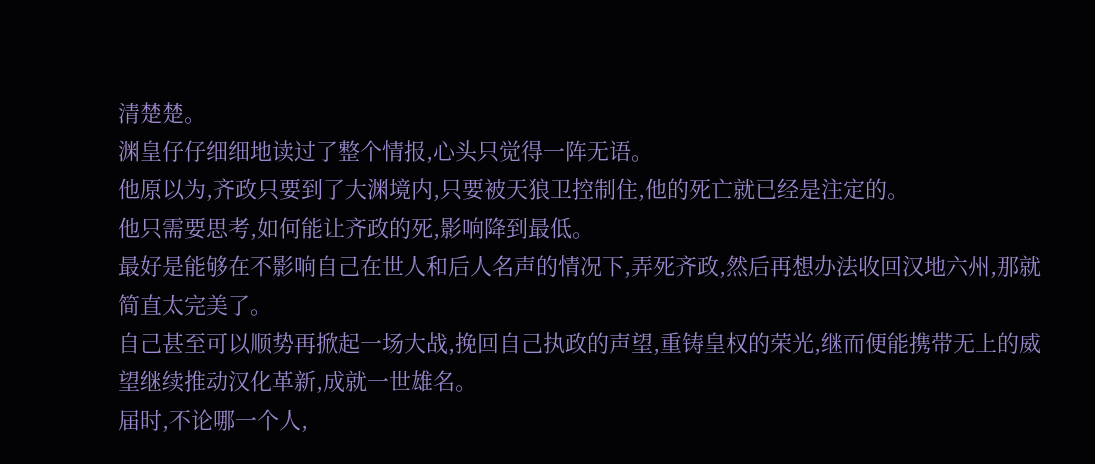清楚楚。
渊皇仔仔细细地读过了整个情报,心头只觉得一阵无语。
他原以为,齐政只要到了大渊境内,只要被天狼卫控制住,他的死亡就已经是注定的。
他只需要思考,如何能让齐政的死,影响降到最低。
最好是能够在不影响自己在世人和后人名声的情况下,弄死齐政,然后再想办法收回汉地六州,那就简直太完美了。
自己甚至可以顺势再掀起一场大战,挽回自己执政的声望,重铸皇权的荣光,继而便能携带无上的威望继续推动汉化革新,成就一世雄名。
届时,不论哪一个人,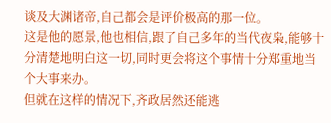谈及大渊诸帝,自己都会是评价极高的那一位。
这是他的愿景,他也相信,跟了自己多年的当代夜枭,能够十分清楚地明白这一切,同时更会将这个事情十分郑重地当个大事来办。
但就在这样的情况下,齐政居然还能逃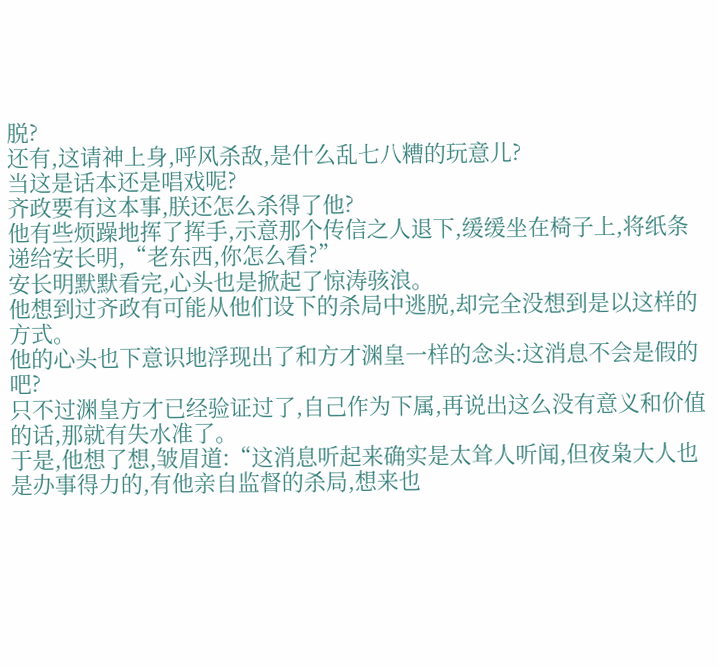脱?
还有,这请神上身,呼风杀敌,是什么乱七八糟的玩意儿?
当这是话本还是唱戏呢?
齐政要有这本事,朕还怎么杀得了他?
他有些烦躁地挥了挥手,示意那个传信之人退下,缓缓坐在椅子上,将纸条递给安长明,“老东西,你怎么看?”
安长明默默看完,心头也是掀起了惊涛骇浪。
他想到过齐政有可能从他们设下的杀局中逃脱,却完全没想到是以这样的方式。
他的心头也下意识地浮现出了和方才渊皇一样的念头:这消息不会是假的吧?
只不过渊皇方才已经验证过了,自己作为下属,再说出这么没有意义和价值的话,那就有失水准了。
于是,他想了想,皱眉道:“这消息听起来确实是太耸人听闻,但夜枭大人也是办事得力的,有他亲自监督的杀局,想来也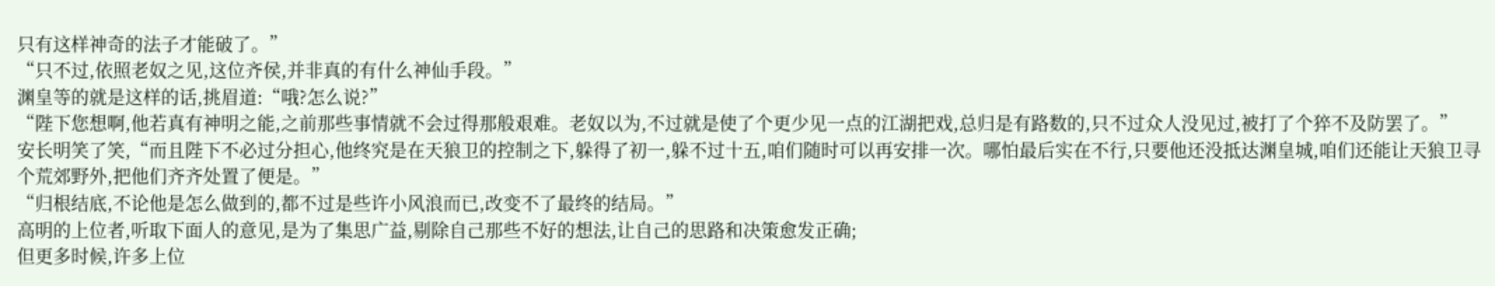只有这样神奇的法子才能破了。”
“只不过,依照老奴之见,这位齐侯,并非真的有什么神仙手段。”
渊皇等的就是这样的话,挑眉道:“哦?怎么说?”
“陛下您想啊,他若真有神明之能,之前那些事情就不会过得那般艰难。老奴以为,不过就是使了个更少见一点的江湖把戏,总归是有路数的,只不过众人没见过,被打了个猝不及防罢了。”
安长明笑了笑,“而且陛下不必过分担心,他终究是在天狼卫的控制之下,躲得了初一,躲不过十五,咱们随时可以再安排一次。哪怕最后实在不行,只要他还没抵达渊皇城,咱们还能让天狼卫寻个荒郊野外,把他们齐齐处置了便是。”
“归根结底,不论他是怎么做到的,都不过是些许小风浪而已,改变不了最终的结局。”
高明的上位者,听取下面人的意见,是为了集思广益,剔除自己那些不好的想法,让自己的思路和决策愈发正确;
但更多时候,许多上位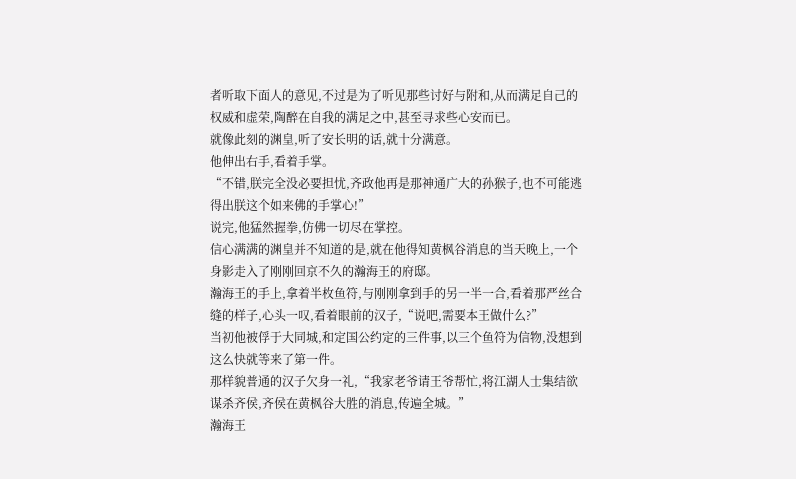者听取下面人的意见,不过是为了听见那些讨好与附和,从而满足自己的权威和虚荣,陶醉在自我的满足之中,甚至寻求些心安而已。
就像此刻的渊皇,听了安长明的话,就十分满意。
他伸出右手,看着手掌。
“不错,朕完全没必要担忧,齐政他再是那神通广大的孙猴子,也不可能逃得出朕这个如来佛的手掌心!”
说完,他猛然握拳,仿佛一切尽在掌控。
信心满满的渊皇并不知道的是,就在他得知黄枫谷消息的当天晚上,一个身影走入了刚刚回京不久的瀚海王的府邸。
瀚海王的手上,拿着半枚鱼符,与刚刚拿到手的另一半一合,看着那严丝合缝的样子,心头一叹,看着眼前的汉子,“说吧,需要本王做什么?”
当初他被俘于大同城,和定国公约定的三件事,以三个鱼符为信物,没想到这么快就等来了第一件。
那样貌普通的汉子欠身一礼,“我家老爷请王爷帮忙,将江湖人士集结欲谋杀齐侯,齐侯在黄枫谷大胜的消息,传遍全城。”
瀚海王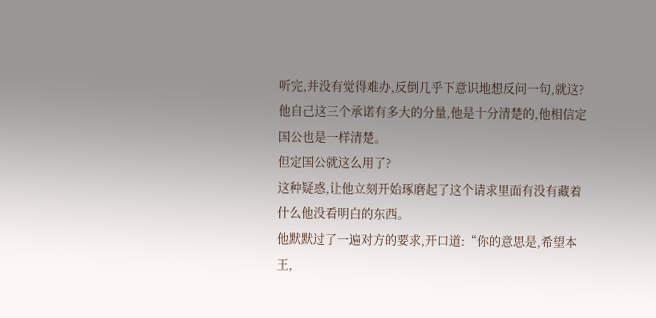听完,并没有觉得难办,反倒几乎下意识地想反问一句,就这?
他自己这三个承诺有多大的分量,他是十分清楚的,他相信定国公也是一样清楚。
但定国公就这么用了?
这种疑惑,让他立刻开始琢磨起了这个请求里面有没有藏着什么他没看明白的东西。
他默默过了一遍对方的要求,开口道:“你的意思是,希望本王,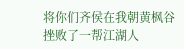将你们齐侯在我朝黄枫谷挫败了一帮江湖人